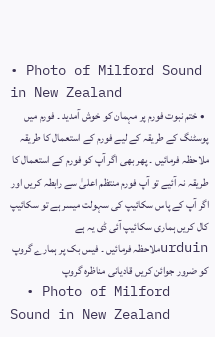• Photo of Milford Sound in New Zealand
  • ختم نبوت فورم پر مہمان کو خوش آمدید ۔ فورم میں پوسٹنگ کے طریقہ کے لیے فورم کے استعمال کا طریقہ ملاحظہ فرمائیں ۔ پھر بھی اگر آپ کو فورم کے استعمال کا طریقہ نہ آئیے تو آپ فورم منتظم اعلیٰ سے رابطہ کریں اور اگر آپ کے پاس سکائیپ کی سہولت میسر ہے تو سکائیپ کال کریں ہماری سکائیپ آئی ڈی یہ ہے urduinملاحظہ فرمائیں ۔ فیس بک پر ہمارے گروپ کو ضرور جوائن کریں قادیانی مناظرہ گروپ
  • Photo of Milford Sound in New Zealand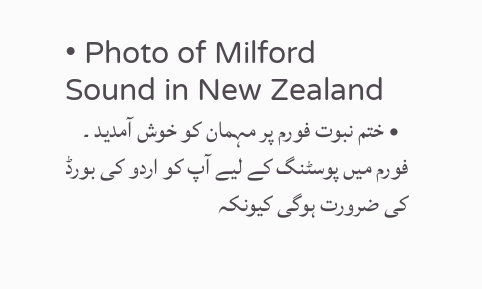• Photo of Milford Sound in New Zealand
  • ختم نبوت فورم پر مہمان کو خوش آمدید ۔ فورم میں پوسٹنگ کے لیے آپ کو اردو کی بورڈ کی ضرورت ہوگی کیونکہ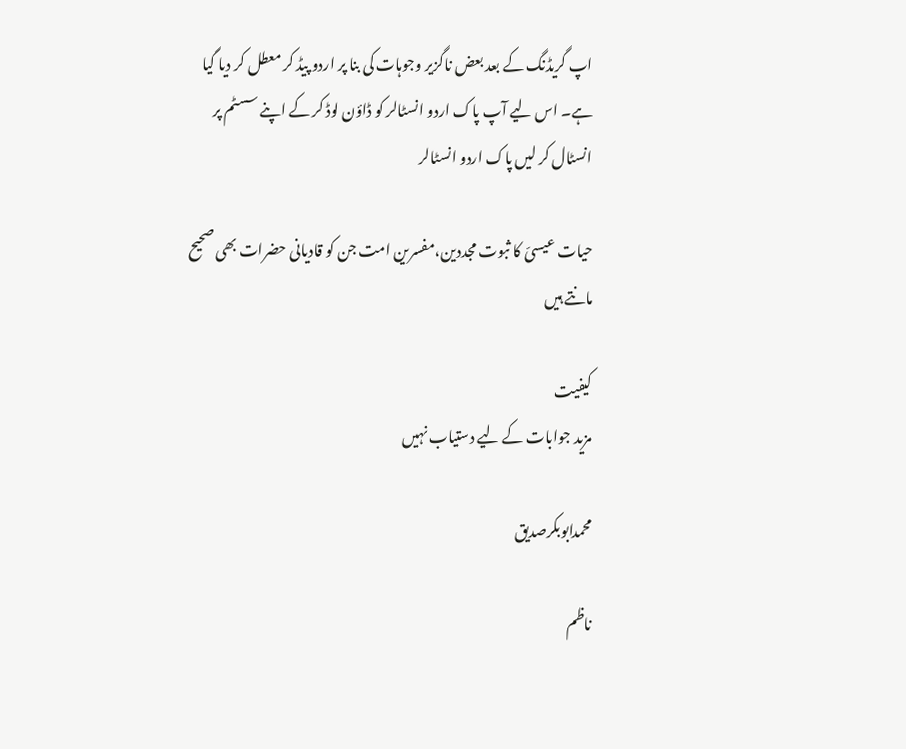اپ گریڈنگ کے بعد بعض ناگزیر وجوہات کی بنا پر اردو پیڈ کر معطل کر دیا گیا ہے۔ اس لیے آپ پاک اردو انسٹالر کو ڈاؤن لوڈ کر کے اپنے سسٹم پر انسٹال کر لیں پاک اردو انسٹالر

حیات عیسیّ کا ثبوت مجددین،مفسرین امت جن کو قادیانی حضرات بھی صحیح مانتے ہیں

کیفیت
مزید جوابات کے لیے دستیاب نہیں

محمدابوبکرصدیق

ناظم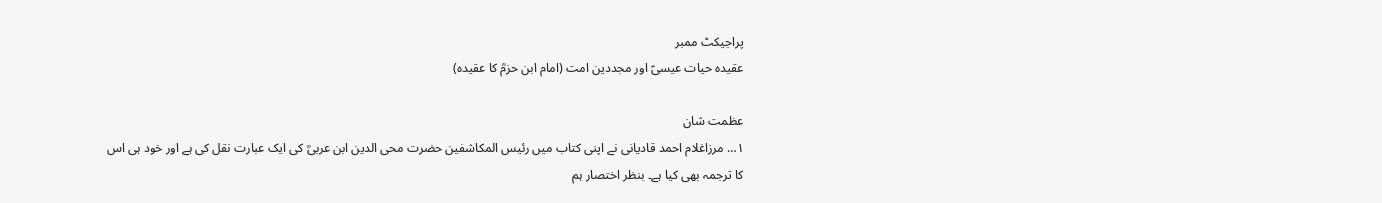پراجیکٹ ممبر
عقیدہ حیات عیسیؑ اور مجددین امت (امام ابن حزمؒ کا عقیدہ)

عظمت شان
۱… مرزاغلام احمد قادیانی نے اپنی کتاب میں رئیس المکاشفین حضرت محی الدین ابن عربیؒ کی ایک عبارت نقل کی ہے اور خود ہی اس کا ترجمہ بھی کیا ہے۔ بنظر اختصار ہم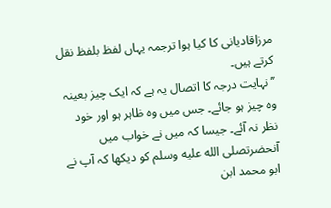مرزاقادیانی کا کیا ہوا ترجمہ یہاں لفظ بلفظ نقل کرتے ہیں۔
’’نہایت درجہ کا اتصال یہ ہے کہ ایک چیز بعینہ وہ چیز ہو جائے۔ جس میں وہ ظاہر ہو اور خود نظر نہ آئے۔ جیسا کہ میں نے خواب میں آنحضرتصلى الله عليه وسلم کو دیکھا کہ آپ نے ابو محمد ابن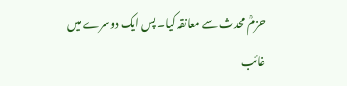حزمؒ محدث سے معانقہ کیا۔ پس ایک دوسرے میں غائب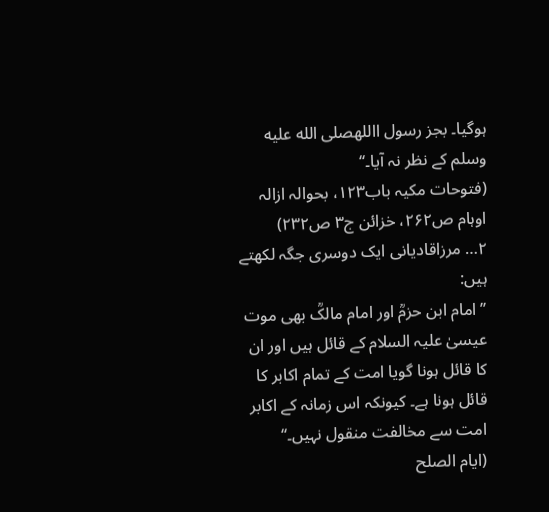ہوگیا۔ بجز رسول االلهصلى الله عليه وسلم کے نظر نہ آیا۔‘‘
(فتوحات مکیہ باب۱۲۳، بحوالہ ازالہ اوہام ص۲۶۲، خزائن ج۳ ص۲۳۲)
۲… مرزاقادیانی ایک دوسری جگہ لکھتے ہیں:
’’امام ابن حزمؒ اور امام مالکؒ بھی موت عیسیٰ علیہ السلام کے قائل ہیں اور ان کا قائل ہونا گویا امت کے تمام اکابر کا قائل ہونا ہے۔ کیونکہ اس زمانہ کے اکابر امت سے مخالفت منقول نہیں۔‘‘
(ایام الصلح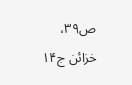ص۳۹، خزائن ج۱۴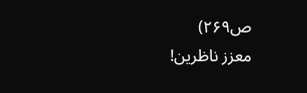ص۲۶۹)
معزز ناظرین!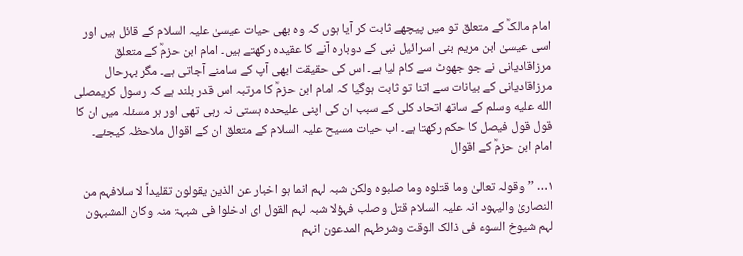امام مالکؒ کے متعلق تو میں پیچھے ثابت کر آیا ہوں کہ وہ بھی حیات عیسیٰ علیہ السلام کے قائل ہیں اور اسی عیسیٰ ابن مریم بنی اسرائیل نبی کے دوبارہ آنے کا عقیدہ رکھتے ہیں۔ امام ابن حزمؒ کے متعلق مرزاقادیانی نے جو جھوٹ سے کام لیا ہے۔ اس کی حقیقت ابھی آپ کے سامنے آجاتی ہے۔ مگر بہرحال مرزاقادیانی کے بیانات سے اتنا تو ثابت ہوگیا کہ امام ابن حزمؒ کا مرتبہ اس قدر بلند ہے کہ رسول کریمصلى الله عليه وسلم کے ساتھ اتحاد کلی کے سبب ان کی اپنی علیحدہ ہستی نہ رہی تھی اور ہر مسئلہ میں ان کا قول قول فیصل کا حکم رکھتا ہے۔ اب حیات مسیح علیہ السلام کے متعلق ان کے اقوال ملاحظہ کیجئے۔
امام ابن حزمؒ کے اقوال

۱… ’’ وقولہ تعالیٰ وما قتلوہ وما صلبوہ ولکن شبہ لہم انما ہو اخبار عن الذین یقولون تقلیداً لا سلافہم من النصاریٰ والیہود انہ علیہ السلام قتل وصلب فہؤلا شبہ لہم القول ای ادخلوا فی شبہۃ منہ وکان المشبہون لہم شیوخ السوء فی ذالک الوقت وشرطہم المدعون انہم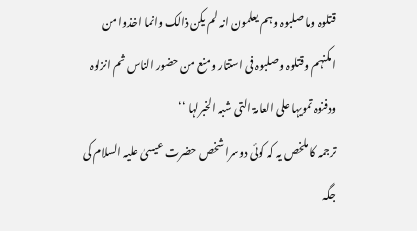قتلوہ وما صلبوہ وہم یعلمون انہ لم یکن ذالک وانما اخذوا من امکنہم وقتلوہ وصلبوہ فی استتار ومنع من حضور الناس ثم انزلوہ ودفنوہ تمویہا علی العامۃ التی شبہ الخبرلہا ‘‘
ترجمہ کا ملخص یہ کہ کوئی دوسرا شخص حضرت عیسیٰ علیہ السلام کی جگہ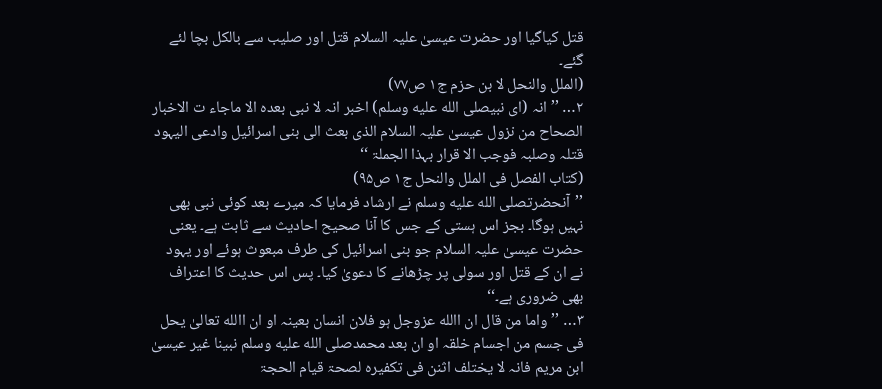قتل کیاگیا اور حضرت عیسیٰ علیہ السلام قتل اور صلیب سے بالکل بچا لئے گئے۔
(الملل والنحل لا بن حزم ج۱ ص۷۷)
۲… ’’ انہ (ای نبیصلى الله عليه وسلم) اخبر انہ لا نبی بعدہ الا ماجاء ت الاخبار الصحاح من نزول عیسیٰ علیہ السلام الذی بعث الی بنی اسرائیل وادعی الیہود قتلہ وصلبہ فوجب الا قرار بہذا الجملۃ ‘‘
(کتاب الفصل فی الملل والنحل ج۱ ص۹۵)
’’آنحضرتصلى الله عليه وسلم نے ارشاد فرمایا کہ میرے بعد کوئی نبی بھی نہیں ہوگا۔ بجز اس ہستی کے جس کا آنا صحیح احادیث سے ثابت ہے۔ یعنی حضرت عیسیٰ علیہ السلام جو بنی اسرائیل کی طرف مبعوث ہوئے اور یہود نے ان کے قتل اور سولی پر چڑھانے کا دعویٰ کیا۔ پس اس حدیث کا اعتراف بھی ضروری ہے۔‘‘
۳… ’’ واما من قال ان االله عزوجل ہو فلان انسان بعینہ او ان االله تعالیٰ یحل فی جسم من اجسام خلقہ او ان بعد محمدصلى الله عليه وسلم نبینا غیر عیسیٰ ابن مریم فانہ لا یختلف اثنن فی تکفیرہ لصحۃ قیام الحجۃ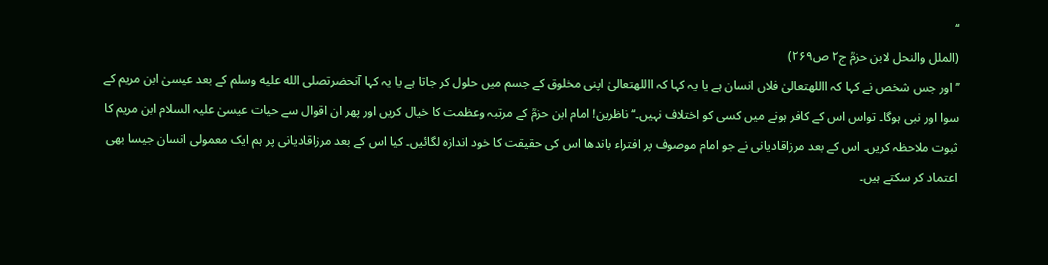‘‘
(الملل والنحل لابن حزمؒ ج۲ ص۲۶۹)
’’اور جس شخص نے کہا کہ االلهتعالیٰ فلاں انسان ہے یا یہ کہا کہ االلهتعالیٰ اپنی مخلوق کے جسم میں حلول کر جاتا ہے یا یہ کہا آنحضرتصلى الله عليه وسلم کے بعد عیسیٰ ابن مریم کے سوا اور نبی ہوگا۔ تواس اس کے کافر ہونے میں کسی کو اختلاف نہیں۔‘‘ ناظرین! امام ابن حزمؒ کے مرتبہ وعظمت کا خیال کریں اور پھر ان اقوال سے حیات عیسیٰ علیہ السلام ابن مریم کا ثبوت ملاحظہ کریں۔ اس کے بعد مرزاقادیانی نے جو امام موصوف پر افتراء باندھا اس کی حقیقت کا خود اندازہ لگائیں۔ کیا اس کے بعد مرزاقادیانی پر ہم ایک معمولی انسان جیسا بھی اعتماد کر سکتے ہیں۔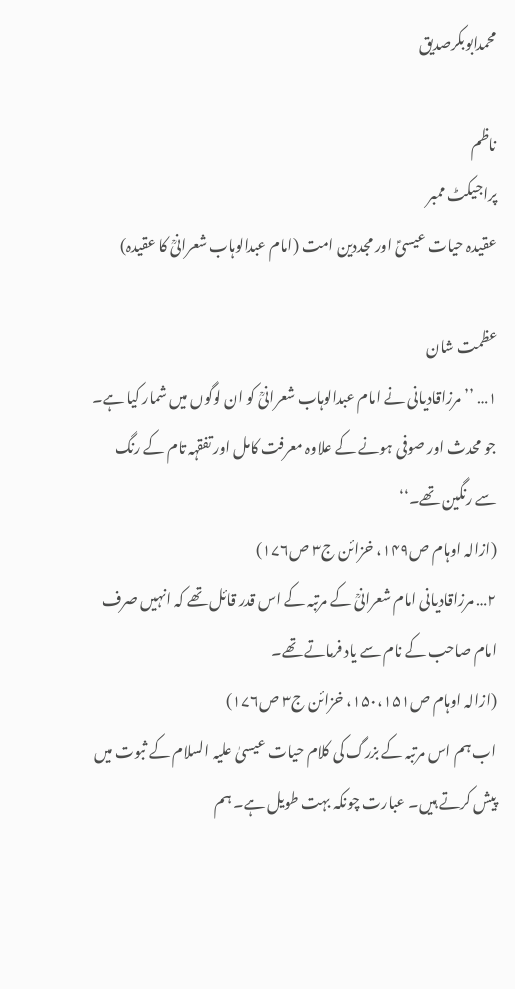محمدابوبکرصدیق

ناظم
پراجیکٹ ممبر
عقیدہ حیات عیسیؑ اور مجددین امت (امام عبدالوہاب شعرانیؒ کا عقیدہ)

عظمت شان
۱… ’’مرزاقادیانی نے امام عبدالوہاب شعرانیؒ کو ان لوگوں میں شمار کیا ہے۔ جو محدث اور صوفی ہونے کے علاوہ معرفت کامل اور تفقہہ تام کے رنگ سے رنگین تھے۔‘‘
(ازالہ اوہام ص۱۴۹، خزائن ج۳ ص۱۷۶)
۲… مرزاقادیانی امام شعرانیؒ کے مرتبہ کے اس قدر قائل تھے کہ انہیں صرف امام صاحب کے نام سے یاد فرماتے تھے۔
(ازالہ اوہام ص۱۵۰،۱۵۱، خزائن ج۳ ص۱۷۶)
اب ہم اس مرتبہ کے بزرگ کی کلام حیات عیسیٰ علیہ السلام کے ثبوت میں پیش کرتے ہیں۔ عبارت چونکہ بہت طویل ہے۔ ہم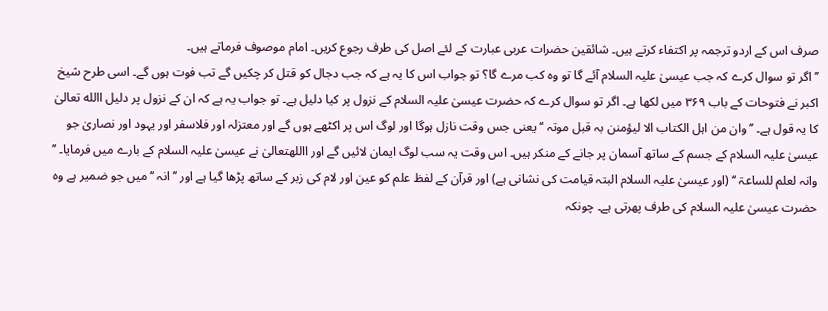صرف اس کے اردو ترجمہ پر اکتفاء کرتے ہیں۔ شائقین حضرات عربی عبارت کے لئے اصل کی طرف رجوع کریں۔ امام موصوف فرماتے ہیں۔
’’اگر تو سوال کرے کہ جب عیسیٰ علیہ السلام آئے گا تو وہ کب مرے گا؟ تو جواب اس کا یہ ہے کہ جب دجال کو قتل کر چکیں گے تب فوت ہوں گے۔ اسی طرح شیخ اکبر نے فتوحات کے باب ۳۶۹ میں لکھا ہے۔ اگر تو سوال کرے کہ حضرت عیسیٰ علیہ السلام کے نزول پر کیا دلیل ہے۔ تو جواب یہ ہے کہ ان کے نزول پر دلیل االله تعالیٰ کا یہ قول ہے۔ ’’ وان من اہل الکتاب الا لیؤمنن بہ قبل موتہ ‘‘ یعنی جس وقت نازل ہوگا اور لوگ اس پر اکٹھے ہوں گے اور معتزلہ اور فلاسفر اور یہود اور نصاریٰ جو عیسیٰ علیہ السلام کے جسم کے ساتھ آسمان پر جانے کے منکر ہیں۔ اس وقت یہ سب لوگ ایمان لائیں گے اور االلهتعالیٰ نے عیسیٰ علیہ السلام کے بارے میں فرمایا۔ ’’ وانہ لعلم للساعۃ ‘‘ (اور عیسیٰ علیہ السلام البتہ قیامت کی نشانی ہے) اور قرآن کے لفظ علم کو عین اور لام کی زبر کے ساتھ پڑھا گیا ہے اور ’’ انہ ‘‘ میں جو ضمیر ہے وہ حضرت عیسیٰ علیہ السلام کی طرف پھرتی ہے۔ چونکہ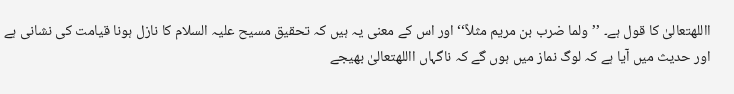االلهتعالیٰ کا قول ہے۔ ’’ولما ضرب بن مریم مثلاً‘‘ اور اس کے معنی یہ ہیں کہ تحقیق مسیح علیہ السلام کا نازل ہونا قیامت کی نشانی ہے اور حدیث میں آیا ہے کہ لوگ نماز میں ہوں گے کہ ناگہاں االلهتعالیٰ بھیجے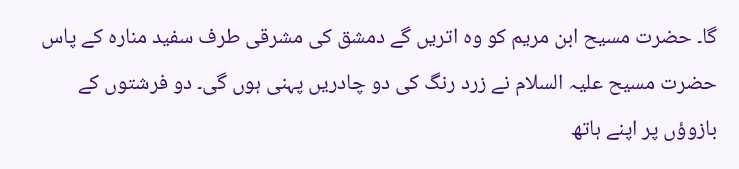گا۔ حضرت مسیح ابن مریم کو وہ اتریں گے دمشق کی مشرقی طرف سفید منارہ کے پاس حضرت مسیح علیہ السلام نے زرد رنگ کی دو چادریں پہنی ہوں گی۔ دو فرشتوں کے بازوؤں پر اپنے ہاتھ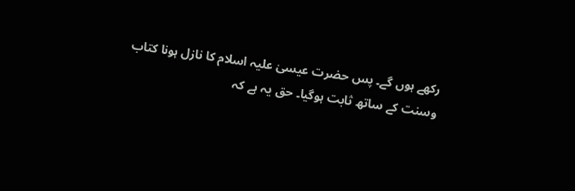رکھے ہوں گے۔ پس حضرت عیسیٰ علیہ اسلام کا نازل ہونا کتاب وسنت کے ساتھ ثابت ہوگیا۔ حق یہ ہے کہ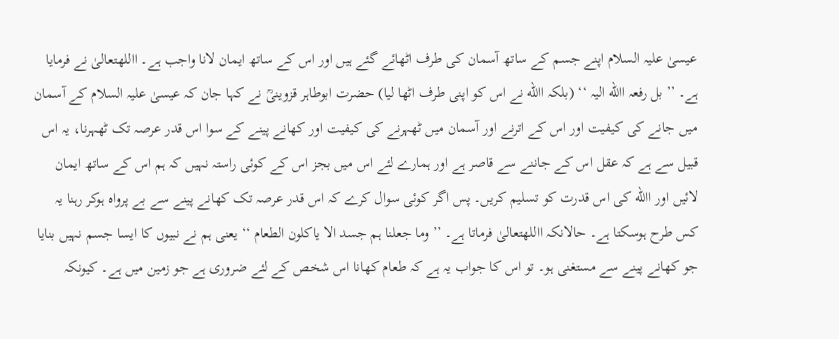عیسیٰ علیہ السلام اپنے جسم کے ساتھ آسمان کی طرف اٹھائے گئے ہیں اور اس کے ساتھ ایمان لانا واجب ہے۔ االلهتعالیٰ نے فرمایا ہے۔ ’’ بل رفعہ االله الیہ ‘‘ (بلکہ االله نے اس کو اپنی طرف اٹھا لیا) حضرت ابوطاہر قزوینیؒ نے کہا جان کہ عیسیٰ علیہ السلام کے آسمان میں جانے کی کیفیت اور اس کے اترنے اور آسمان میں ٹھہرنے کی کیفیت اور کھانے پینے کے سوا اس قدر عرصہ تک ٹھہرنا، یہ اس قبیل سے ہے کہ عقل اس کے جاننے سے قاصر ہے اور ہمارے لئے اس میں بجز اس کے کوئی راستہ نہیں کہ ہم اس کے ساتھ ایمان لائیں اور االله کی اس قدرت کو تسلیم کریں۔ پس اگر کوئی سوال کرے کہ اس قدر عرصہ تک کھانے پینے سے بے پرواہ ہوکر رہنا یہ کس طرح ہوسکتا ہے۔ حالانکہ االلهتعالیٰ فرماتا ہے۔ ’’ وما جعلنا ہم جسد الا یاکلون الطعام ‘‘ یعنی ہم نے نبیوں کا ایسا جسم نہیں بنایا جو کھانے پینے سے مستغنی ہو۔ تو اس کا جواب یہ ہے کہ طعام کھانا اس شخص کے لئے ضروری ہے جو زمین میں ہے۔ کیونکہ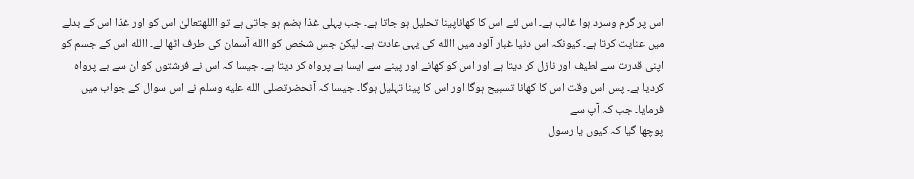اس پر گرم وسرد ہوا غالب ہے۔ اس لئے اس کا کھاناپینا تحلیل ہو جاتا ہے۔ جب پہلی غذا ہضم ہو جاتی ہے تو االلهتعالیٰ اس کو اور غذا اس کے بدلے میں عنایت کرتا ہے۔ کیونکہ اس دنیا غبار آلود میں االله کی یہی عادت ہے۔ لیکن جس شخص کو االله آسمان کی طرف اٹھا لے۔ االله اس کے جسم کو اپنی قدرت سے لطیف اور نازل کر دیتا ہے اور اس کو کھانے اور پینے سے ایسا بے پرواہ کر دیتا ہے۔ جیسا کہ اس نے فرشتوں کو ان سے بے پرواہ کردیا ہے۔ پس اس وقت اس کا کھانا تسبیح ہوگا اور اس کا پینا تہلیل ہوگا۔ جیسا کہ آنحضرتصلى الله عليه وسلم نے اس سوال کے جواب میں فرمایا۔ جب کہ آپ سے
پوچھا گیا کہ کیوں یا رسول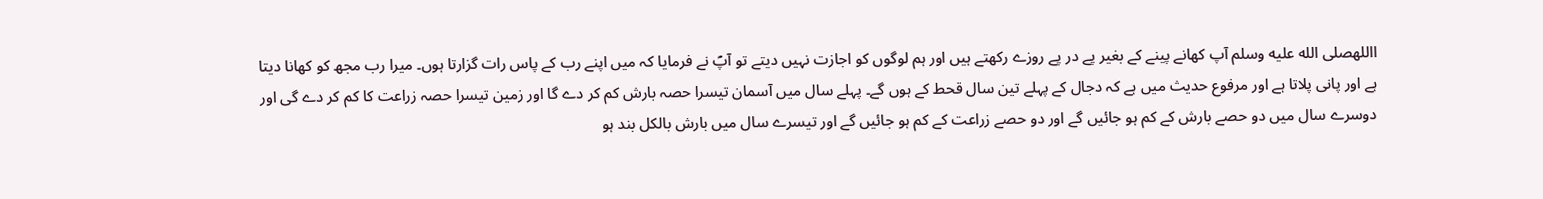االلهصلى الله عليه وسلم آپ کھانے پینے کے بغیر پے در پے روزے رکھتے ہیں اور ہم لوگوں کو اجازت نہیں دیتے تو آپؐ نے فرمایا کہ میں اپنے رب کے پاس رات گزارتا ہوں۔ میرا رب مجھ کو کھانا دیتا ہے اور پانی پلاتا ہے اور مرفوع حدیث میں ہے کہ دجال کے پہلے تین سال قحط کے ہوں گے۔ پہلے سال میں آسمان تیسرا حصہ بارش کم کر دے گا اور زمین تیسرا حصہ زراعت کا کم کر دے گی اور دوسرے سال میں دو حصے بارش کے کم ہو جائیں گے اور دو حصے زراعت کے کم ہو جائیں گے اور تیسرے سال میں بارش بالکل بند ہو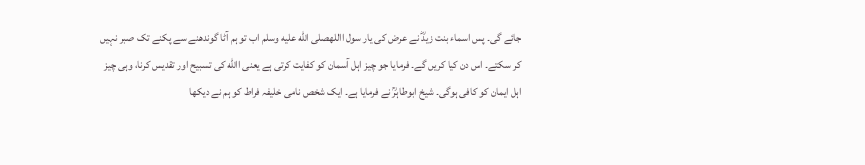جائے گی۔ پس اسماء بنت زیدؓ نے عرض کی یار سول االلهصلى الله عليه وسلم اب تو ہم آٹا گوندھنے سے پکنے تک صبر نہیں کر سکتے۔ اس دن کیا کریں گے۔ فرمایا جو چیز اہل آسمان کو کفایت کرتی ہے یعنی االله کی تسبیح اور تقدیس کرنا، وہی چیز اہل ایمان کو کافی ہوگی۔ شیخ ابوطاہرؒ نے فرمایا ہے۔ ایک شخص نامی خلیفہ فراط کو ہم نے دیکھا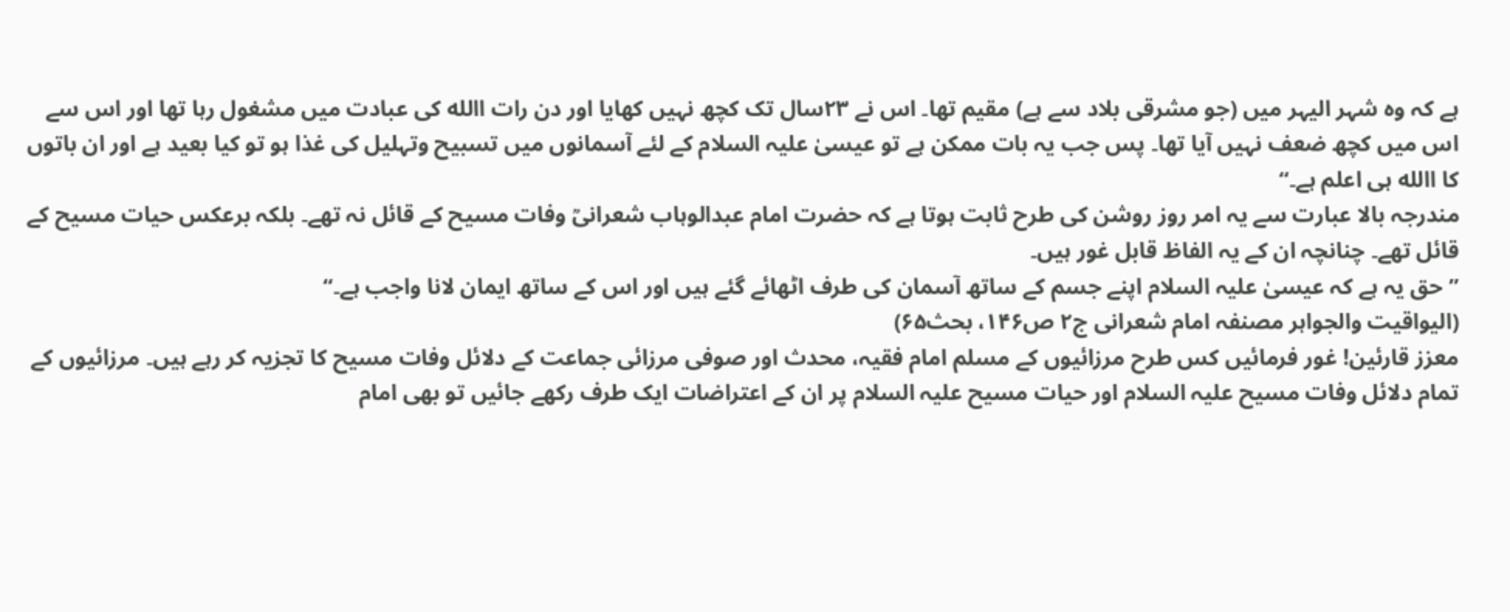ہے کہ وہ شہر الیہر میں (جو مشرقی بلاد سے ہے) مقیم تھا۔ اس نے ۲۳سال تک کچھ نہیں کھایا اور دن رات االله کی عبادت میں مشغول رہا تھا اور اس سے اس میں کچھ ضعف نہیں آیا تھا۔ پس جب یہ بات ممکن ہے تو عیسیٰ علیہ السلام کے لئے آسمانوں میں تسبیح وتہلیل کی غذا ہو تو کیا بعید ہے اور ان باتوں کا االله ہی اعلم ہے۔‘‘
مندرجہ بالا عبارت سے یہ امر روز روشن کی طرح ثابت ہوتا ہے کہ حضرت امام عبدالوہاب شعرانیؒ وفات مسیح کے قائل نہ تھے۔ بلکہ برعکس حیات مسیح کے قائل تھے۔ چنانچہ ان کے یہ الفاظ قابل غور ہیں۔
’’حق یہ ہے کہ عیسیٰ علیہ السلام اپنے جسم کے ساتھ آسمان کی طرف اٹھائے گئے ہیں اور اس کے ساتھ ایمان لانا واجب ہے۔‘‘
(الیواقیت والجواہر مصنفہ امام شعرانی ج۲ ص۱۴۶، بحث۶۵)
معزز قارئین! غور فرمائیں کس طرح مرزائیوں کے مسلم امام فقیہ، محدث اور صوفی مرزائی جماعت کے دلائل وفات مسیح کا تجزیہ کر رہے ہیں۔ مرزائیوں کے تمام دلائل وفات مسیح علیہ السلام اور حیات مسیح علیہ السلام پر ان کے اعتراضات ایک طرف رکھے جائیں تو بھی امام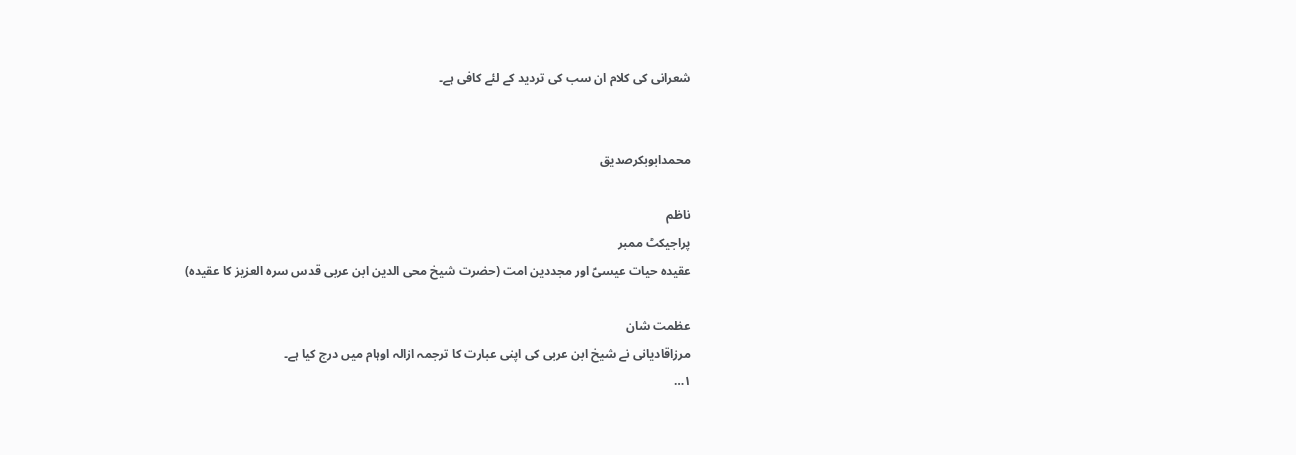شعرانی کی کلام ان سب کی تردید کے لئے کافی ہے۔


محمدابوبکرصدیق

ناظم
پراجیکٹ ممبر
عقیدہ حیات عیسیؑ اور مجددین امت (حضرت شیخ محی الدین ابن عربی قدس سرہ العزیز کا عقیدہ)

عظمت شان
مرزاقادیانی نے شیخ ابن عربی کی اپنی عبارت کا ترجمہ ازالہ اوہام میں درج کیا ہے۔
۱…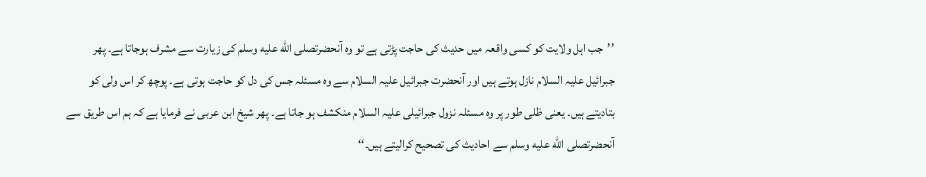’’جب اہل ولایت کو کسی واقعہ میں حدیث کی حاجت پڑتی ہے تو وہ آنحضرتصلى الله عليه وسلم کی زیارت سے مشرف ہوجاتا ہے۔ پھر جبرائیل علیہ السلام نازل ہوتے ہیں اور آنحضرت جبرائیل علیہ السلام سے وہ مسئلہ جس کی دل کو حاجت ہوتی ہے۔ پوچھ کر اس ولی کو بتادیتے ہیں۔ یعنی ظلی طور پر وہ مسئلہ نزول جبرائیلی علیہ السلام منکشف ہو جاتا ہے۔ پھر شیخ ابن عربی نے فرمایا ہے کہ ہم اس طریق سے آنحضرتصلى الله عليه وسلم سے احادیث کی تصحیح کرالیتے ہیں۔‘‘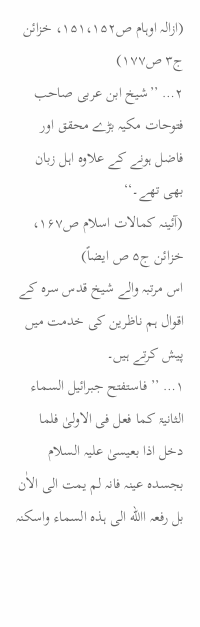(ازالہ اوہام ص۱۵۱،۱۵۲، خزائن ج۳ ص۱۷۷)
۲… ’’شیخ ابن عربی صاحب فتوحات مکیہ بڑے محقق اور فاضل ہونے کے علاوہ اہل زبان بھی تھے۔‘‘
(آئینہ کمالات اسلام ص۱۶۷، خزائن ج۵ ص ایضاً)
اس مرتبہ والے شیخ قدس سرہ کے اقوال ہم ناظرین کی خدمت میں پیش کرتے ہیں۔
۱… ’’ فاستفتح جبرائیل السماء الثانیۃ کما فعل فی الاولیٰ فلما دخل اذا بعیسیٰ علیہ السلام بجسدہ عینہ فانہ لم یمت الی الاٰن بل رفعہ االله الی ہذہ السماء واسکنہ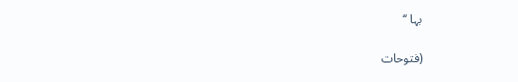بہا ‘‘

(فتوحات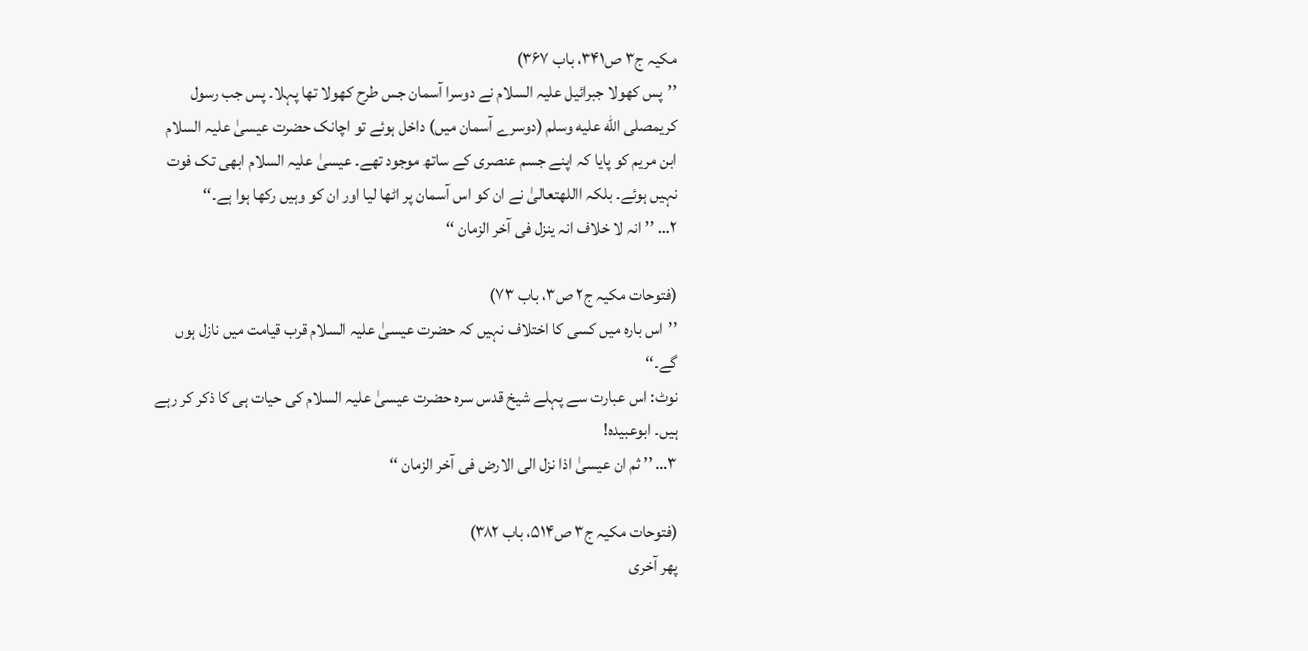مکیہ ج۳ ص۳۴۱، باب ۳۶۷)
’’پس کھولا جبرائیل علیہ السلام نے دوسرا آسمان جس طرح کھولا تھا پہلا۔ پس جب رسول کریمصلى الله عليه وسلم (دوسرے آسمان میں) داخل ہوئے تو اچانک حضرت عیسیٰ علیہ السلام ابن مریم کو پایا کہ اپنے جسم عنصری کے ساتھ موجود تھے۔ عیسیٰ علیہ السلام ابھی تک فوت نہیں ہوئے۔ بلکہ االلهتعالیٰ نے ان کو اس آسمان پر اٹھا لیا اور ان کو وہیں رکھا ہوا ہے۔‘‘
۲… ’’ انہ لا خلاف انہ ینزل فی آخر الزمان ‘‘

(فتوحات مکیہ ج۲ ص۳، باب ۷۳)
’’اس بارہ میں کسی کا اختلاف نہیں کہ حضرت عیسیٰ علیہ السلام قرب قیامت میں نازل ہوں گے۔‘‘
نوٹ: اس عبارت سے پہلے شیخ قدس سرہ حضرت عیسیٰ علیہ السلام کی حیات ہی کا ذکر کر رہے ہیں۔ ابوعبیدہ!
۳… ’’ ثم ان عیسیٰ اذا نزل الی الارض فی آخر الزمان ‘‘

(فتوحات مکیہ ج۳ ص۵۱۴، باب ۳۸۲)
پھر آخری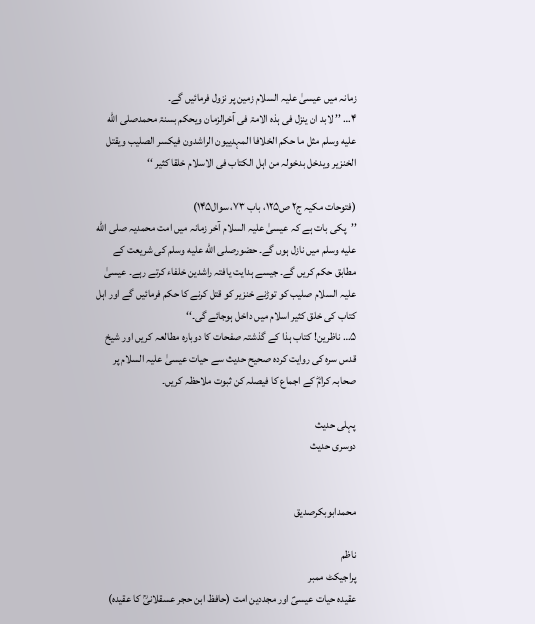زمانہ میں عیسیٰ علیہ السلام زمین پر نزول فرمائیں گے۔
۴… ’’ لابد ان ینزل فی ہذہ الامۃ فی آخرالزمان ویحکم بسنۃ محمدصلى الله عليه وسلم مثل ما حکم الخلافا المہدییون الراشدون فیکسر الصلیب ویقتل الخنزیر ویدخل بدخولہ من اہل الکتاب فی الاسلام خلقا کثیر ‘‘

(فتوحات مکیہ ج۲ ص۱۲۵، باب ۷۳، سوال۱۴۵)
’’پکی بات ہے کہ عیسیٰ علیہ السلام آخر زمانہ میں امت محمدیہ صلى الله عليه وسلم میں نازل ہوں گے۔ حضورصلى الله عليه وسلم کی شریعت کے مطابق حکم کریں گے۔ جیسے ہدایت یافتہ راشدین خلفاء کرتے رہے۔ عیسیٰ علیہ السلام صلیب کو توڑنے خنزیر کو قتل کرنے کا حکم فرمائیں گے اور اہل کتاب کی خلق کثیر اسلام میں داخل ہوجائے گی۔‘‘
۵… ناظرین! کتاب ہذا کے گذشتہ صفحات کا دوبارہ مطالعہ کریں اور شیخ قدس سرہ کی روایت کردہ صحیح حدیث سے حیات عیسیٰ علیہ السلام پر صحابہ کرامؓ کے اجماع کا فیصلہ کن ثبوت ملاحظہ کریں۔

پہلی حدیث
دوسری حدیث


محمدابوبکرصدیق

ناظم
پراجیکٹ ممبر
عقیدہ حیات عیسیؑ اور مجددین امت (حافظ ابن حجر عسقلانیؒ کا عقیدہ)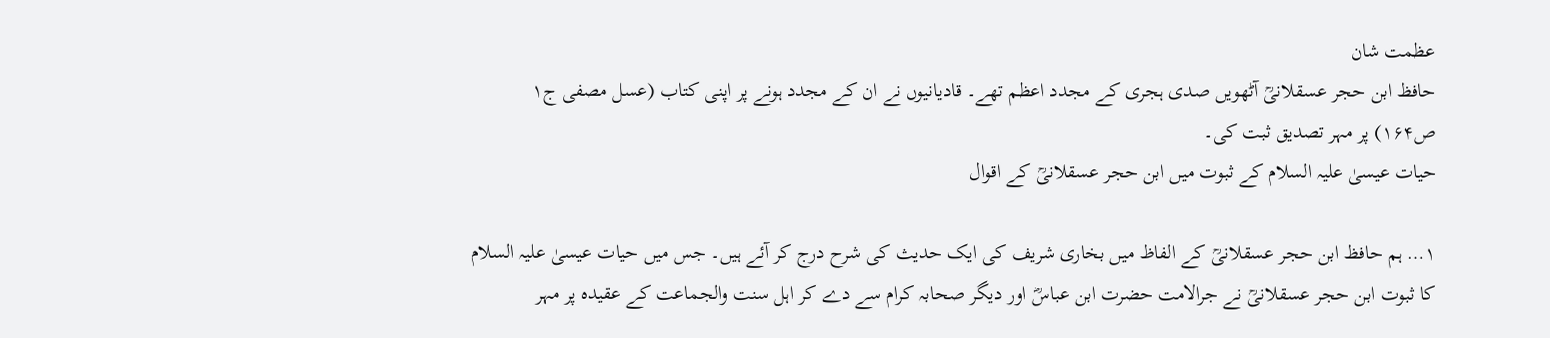عظمت شان
حافظ ابن حجر عسقلانیؒ آٹھویں صدی ہجری کے مجدد اعظم تھے۔ قادیانیوں نے ان کے مجدد ہونے پر اپنی کتاب (عسل مصفی ج۱ ص۱۶۴) پر مہر تصدیق ثبت کی۔
حیات عیسیٰ علیہ السلام کے ثبوت میں ابن حجر عسقلانیؒ کے اقوال

۱… ہم حافظ ابن حجر عسقلانیؒ کے الفاظ میں بخاری شریف کی ایک حدیث کی شرح درج کر آئے ہیں۔ جس میں حیات عیسیٰ علیہ السلام کا ثبوت ابن حجر عسقلانیؒ نے جرالامت حضرت ابن عباسؓ اور دیگر صحابہ کرام سے دے کر اہل سنت والجماعت کے عقیدہ پر مہر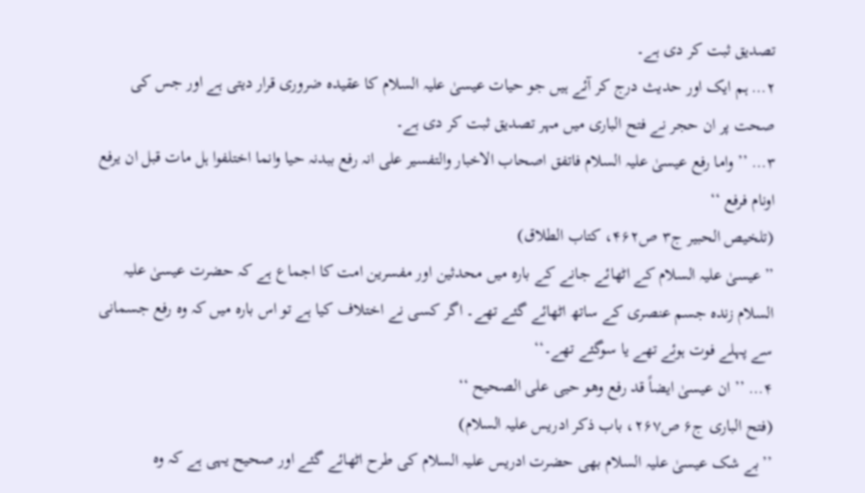تصدیق ثبت کر دی ہے۔
۲… ہم ایک اور حدیث درج کر آئے ہیں جو حیات عیسیٰ علیہ السلام کا عقیدہ ضروری قرار دیتی ہے اور جس کی صحت پر ان حجر نے فتح الباری میں مہر تصدیق ثبت کر دی ہے۔
۳… ’’ واما رفع عیسیٰ علیہ السلام فاتفق اصحاب الاخبار والتفسیر علی انہ رفع ببدنہ حیا وانما اختلفوا ہل مات قبل ان یرفع اونام فرفع ‘‘
(تلخیص الحبیر ج۳ ص۴۶۲، کتاب الطلاق)
’’عیسیٰ علیہ السلام کے اٹھائے جانے کے بارہ میں محدثین اور مفسرین امت کا اجماع ہے کہ حضرت عیسیٰ علیہ السلام زندہ جسم عنصری کے ساتھ اٹھائے گئے تھے۔ اگر کسی نے اختلاف کیا ہے تو اس بارہ میں کہ وہ رفع جسمانی سے پہلے فوت ہوئے تھے یا سوگئے تھے۔‘‘
۴… ’’ ان عیسیٰ ایضاً قد رفع وھو حیی علی الصحیح ‘‘
(فتح الباری ج۶ ص۲۶۷، باب ذکر ادریس علیہ السلام)
’’بے شک عیسیٰ علیہ السلام بھی حضرت ادریس علیہ السلام کی طرح اٹھائے گئے اور صحیح یہی ہے کہ وہ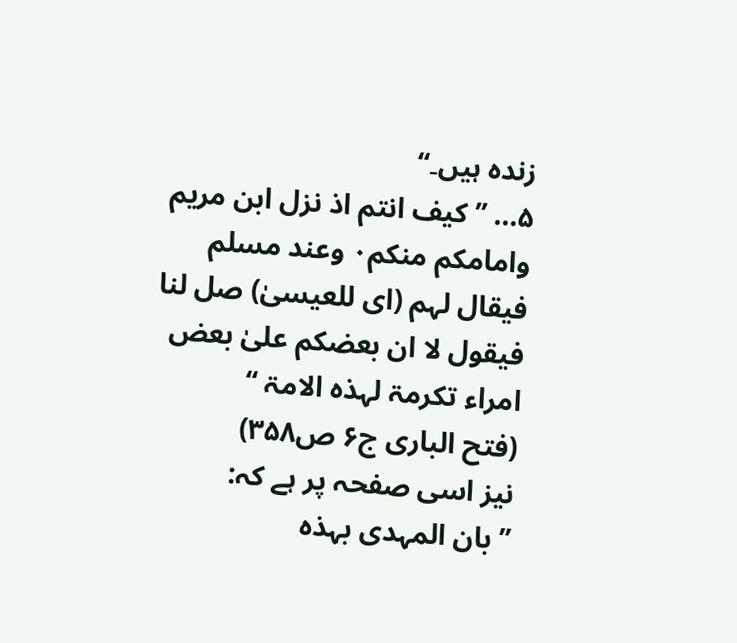زندہ ہیں۔‘‘
۵… ’’ کیف انتم اذ نزل ابن مریم وامامکم منکم۰ وعند مسلم فیقال لہم (ای للعیسیٰ) صل لنا فیقول لا ان بعضکم علیٰ بعض امراء تکرمۃ لہذہ الامۃ ‘‘
(فتح الباری ج۶ ص۳۵۸)
نیز اسی صفحہ پر ہے کہ:
’’ بان المہدی بہذہ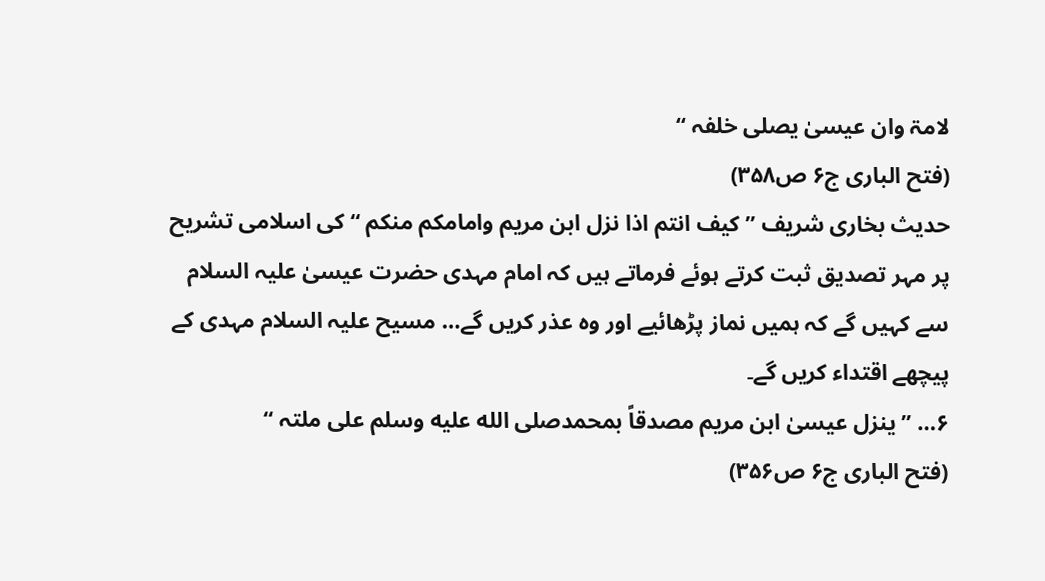لامۃ وان عیسیٰ یصلی خلفہ ‘‘
(فتح الباری ج۶ ص۳۵۸)
حدیث بخاری شریف ’’ کیف انتم اذا نزل ابن مریم وامامکم منکم ‘‘ کی اسلامی تشریح پر مہر تصدیق ثبت کرتے ہوئے فرماتے ہیں کہ امام مہدی حضرت عیسیٰ علیہ السلام سے کہیں گے کہ ہمیں نماز پڑھائیے اور وہ عذر کریں گے… مسیح علیہ السلام مہدی کے پیچھے اقتداء کریں گے۔
۶… ’’ ینزل عیسیٰ ابن مریم مصدقاً بمحمدصلى الله عليه وسلم علی ملتہ ‘‘
(فتح الباری ج۶ ص۳۵۶)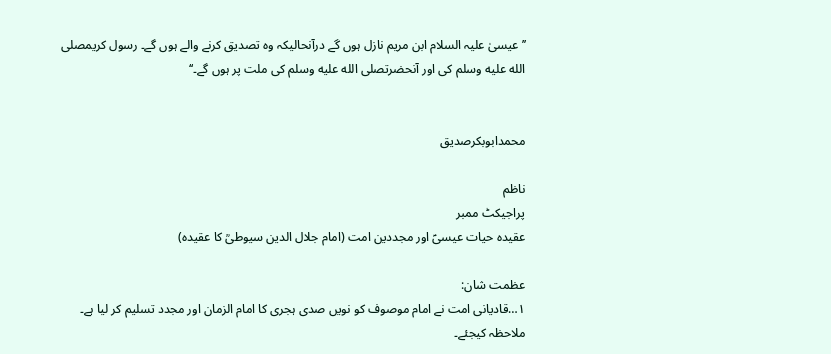’’عیسیٰ علیہ السلام ابن مریم نازل ہوں گے درآنحالیکہ وہ تصدیق کرنے والے ہوں گے۔ رسول کریمصلى الله عليه وسلم کی اور آنحضرتصلى الله عليه وسلم کی ملت پر ہوں گے۔‘‘


محمدابوبکرصدیق

ناظم
پراجیکٹ ممبر
عقیدہ حیات عیسیؑ اور مجددین امت (امام جلال الدین سیوطیؒ کا عقیدہ)

عظمت شان:
۱…قادیانی امت نے امام موصوف کو نویں صدی ہجری کا امام الزمان اور مجدد تسلیم کر لیا ہے۔ ملاحظہ کیجئے۔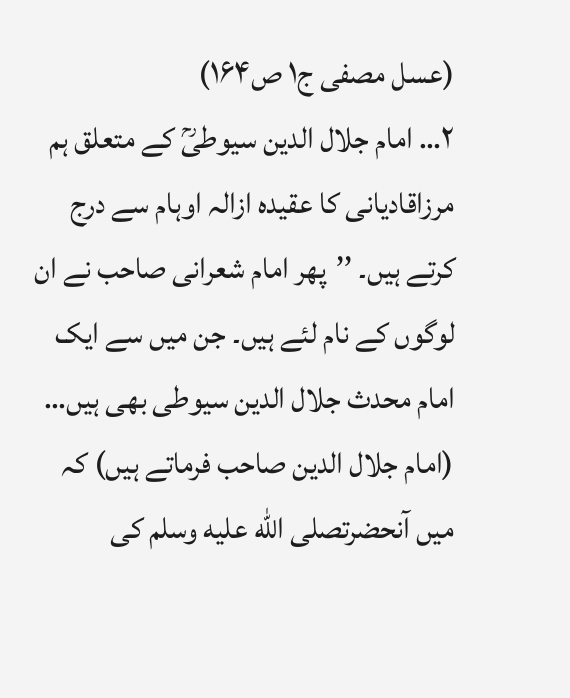(عسل مصفی ج۱ ص۱۶۴)
۲… امام جلال الدین سیوطیؒ کے متعلق ہم مرزاقادیانی کا عقیدہ ازالہ اوہام سے درج کرتے ہیں۔ ’’پھر امام شعرانی صاحب نے ان لوگوں کے نام لئے ہیں۔ جن میں سے ایک امام محدث جلال الدین سیوطی بھی ہیں… (امام جلال الدین صاحب فرماتے ہیں) کہ میں آنحضرتصلى الله عليه وسلم کی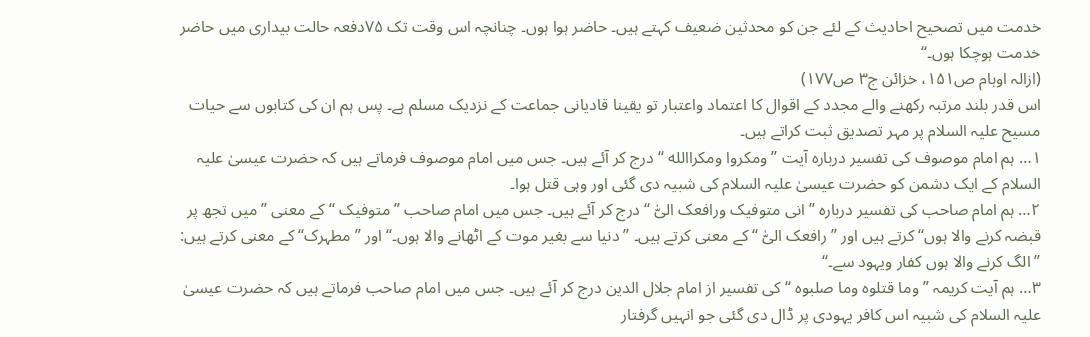خدمت میں تصحیح احادیث کے لئے جن کو محدثین ضعیف کہتے ہیں۔ حاضر ہوا ہوں۔ چنانچہ اس وقت تک ۷۵دفعہ حالت بیداری میں حاضر خدمت ہوچکا ہوں۔‘‘
(ازالہ اوہام ص۱۵۱، خزائن ج۳ ص۱۷۷)
اس قدر بلند مرتبہ رکھنے والے مجدد کے اقوال کا اعتماد واعتبار تو یقینا قادیانی جماعت کے نزدیک مسلم ہے۔ پس ہم ان کی کتابوں سے حیات مسیح علیہ السلام پر مہر تصدیق ثبت کراتے ہیں۔
۱… ہم امام موصوف کی تفسیر دربارہ آیت ’’ ومکروا ومکراالله ‘‘ درج کر آئے ہیں۔ جس میں امام موصوف فرماتے ہیں کہ حضرت عیسیٰ علیہ السلام کے ایک دشمن کو حضرت عیسیٰ علیہ السلام کی شبیہ دی گئی اور وہی قتل ہوا۔
۲… ہم امام صاحب کی تفسیر دربارہ ’’ انی متوفیک ورافعک الیّٰ ‘‘ درج کر آئے ہیں۔ جس میں امام صاحب ’’ متوفیک ‘‘ کے معنی ’’میں تجھ پر قبضہ کرنے والا ہوں‘‘ کرتے ہیں اور ’’ رافعک الیّٰ ‘‘ کے معنی کرتے ہیں۔ ’’دنیا سے بغیر موت کے اٹھانے والا ہوں۔‘‘ اور ’’مطہرک‘‘ کے معنی کرتے ہیں: ’’الگ کرنے والا ہوں کفار ویہود سے۔‘‘
۳… ہم آیت کریمہ ’’ وما قتلوہ وما صلبوہ ‘‘ کی تفسیر از امام جلال الدین درج کر آئے ہیں۔ جس میں امام صاحب فرماتے ہیں کہ حضرت عیسیٰ علیہ السلام کی شبیہ اس کافر یہودی پر ڈال دی گئی جو انہیں گرفتار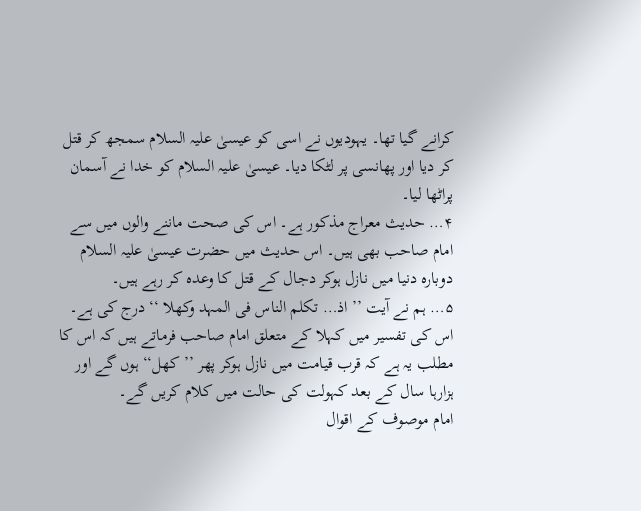کرانے گیا تھا۔ یہودیوں نے اسی کو عیسیٰ علیہ السلام سمجھ کر قتل کر دیا اور پھانسی پر لٹکا دیا۔ عیسیٰ علیہ السلام کو خدا نے آسمان پراٹھا لیا۔
۴… حدیث معراج مذکور ہے۔ اس کی صحت ماننے والوں میں سے امام صاحب بھی ہیں۔ اس حدیث میں حضرت عیسیٰ علیہ السلام دوبارہ دنیا میں نازل ہوکر دجال کے قتل کا وعدہ کر رہے ہیں۔
۵… ہم نے آیت ’’ اذ… تکلم الناس فی المہد وکھلا ‘‘ درج کی ہے۔ اس کی تفسیر میں کہلا کے متعلق امام صاحب فرماتے ہیں کہ اس کا مطلب یہ ہے کہ قرب قیامت میں نازل ہوکر پھر ’’کھل‘‘ ہوں گے اور ہزارہا سال کے بعد کہولت کی حالت میں کلام کریں گے۔
امام موصوف کے اقوال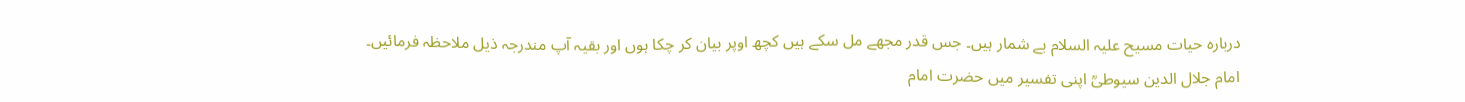دربارہ حیات مسیح علیہ السلام بے شمار ہیں۔ جس قدر مجھے مل سکے ہیں کچھ اوپر بیان کر چکا ہوں اور بقیہ آپ مندرجہ ذیل ملاحظہ فرمائیں۔
امام جلال الدین سیوطیؒ اپنی تفسیر میں حضرت امام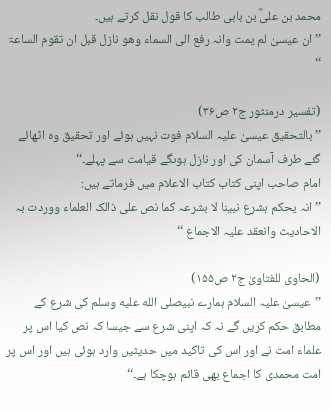محمد بن علیؓ بن بابی طالب کا قول نقل کرتے ہیں۔
’’ ان عیسیٰ لم یمت وانہ رفع الی السماء وھو نازل قبل ان تقوم الساعۃ ‘‘

(تفسیر درمنثور ج۲ ص۳۶)
’’بالتحقیق عیسیٰ علیہ السلام فوت نہیں ہوئے اور تحقیق وہ اٹھائے گئے طرف آسمان کی اور نازل ہوںگے قیامت سے پہلے۔‘‘
امام صاحب اپنی کتاب کتاب الاعلام میں فرماتے ہیں:
’’ انہ یحکم بشرع نبینا لا بشرعہ کما نص علی ذالک العلماء ووردت بہ الاحادیث وانعقد علیہ الاجماع ‘‘

(الحاوی للفتاویٰ ج۲ ص۱۵۵)
’’عیسیٰ علیہ السلام ہمارے نبیصلى الله عليه وسلم کی شرع کے مطابق حکم کریں گے نہ کہ اپنی شرع سے جیسا کہ نص کیا اس پر علماء امت نے اور اس کی تاکید میں حدیثیں وارد ہوئی ہیں اور اس پر امت محمدی کا اجماع بھی قائم ہوچکا ہے۔‘‘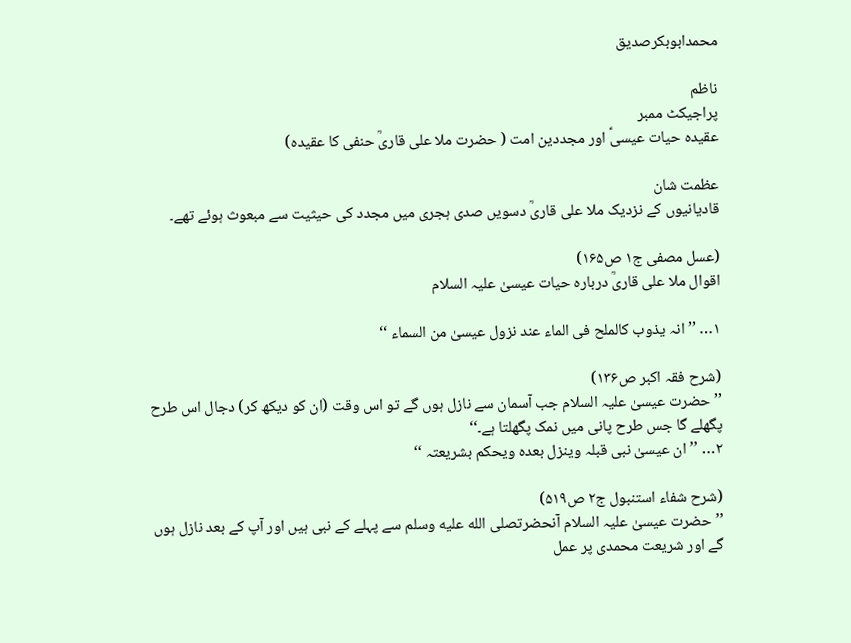محمدابوبکرصدیق

ناظم
پراجیکٹ ممبر
عقیدہ حیات عیسیؑ اور مجددین امت ( حضرت ملا علی قاریؒ حنفی کا عقیدہ)

عظمت شان
قادیانیوں کے نزدیک ملا علی قاریؒ دسویں صدی ہجری میں مجدد کی حیثیت سے مبعوث ہوئے تھے۔

(عسل مصفی ج۱ ص۱۶۵)
اقوال ملا علی قاریؒ دربارہ حیات عیسیٰ علیہ السلام

۱… ’’ انہ یذوب کالملح فی الماء عند نزول عیسیٰ من السماء ‘‘

(شرح فقہ اکبر ص۱۳۶)
’’حضرت عیسیٰ علیہ السلام جب آسمان سے نازل ہوں گے تو اس وقت (ان کو دیکھ کر) دجال اس طرح پگھلے گا جس طرح پانی میں نمک پگھلتا ہے۔‘‘
۲… ’’ ان عیسیٰ نبی قبلہ وینزل بعدہ ویحکم بشریعتہ ‘‘

(شرح شفاء استنبول ج۲ ص۵۱۹)
’’حضرت عیسیٰ علیہ السلام آنحضرتصلى الله عليه وسلم سے پہلے کے نبی ہیں اور آپ کے بعد نازل ہوں گے اور شریعت محمدی پر عمل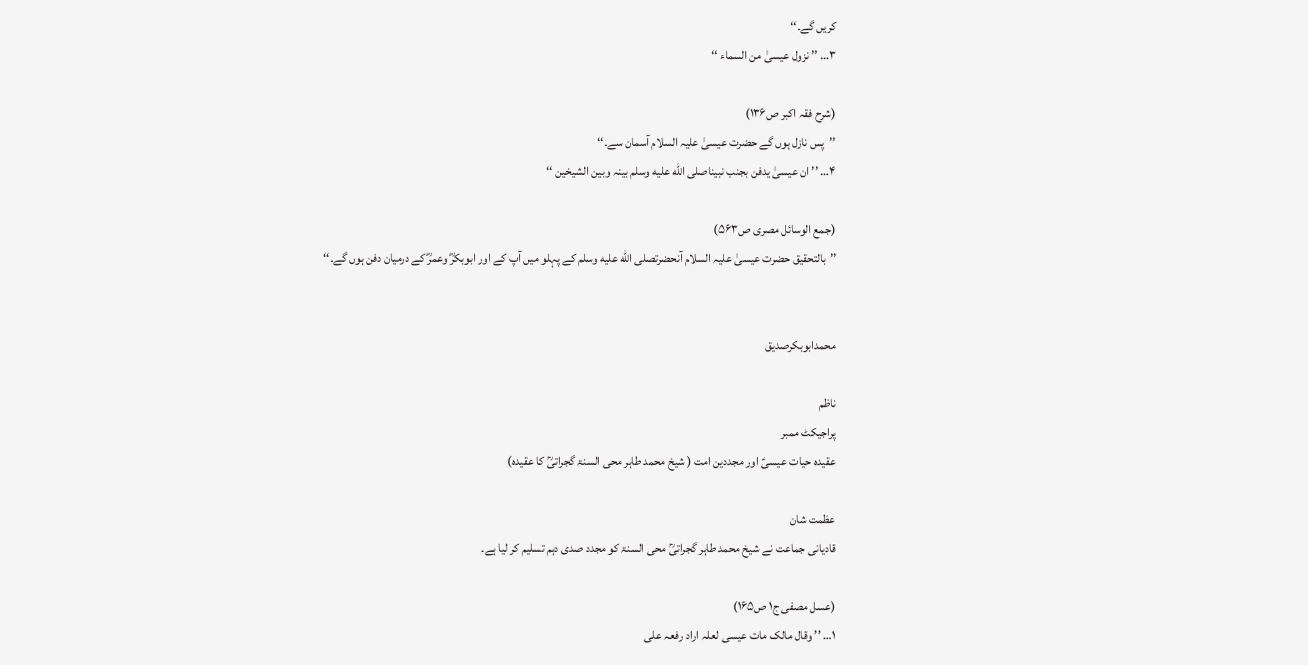کریں گے۔‘‘
۳… ’’ نزول عیسیٰ من السماء ‘‘

(شرح فقہ اکبر ص۱۳۶)
’’پس نازل ہوں گے حضرت عیسیٰ علیہ السلام آسمان سے۔‘‘
۴… ’’ ان عیسیٰ یدفن بجنب نبیناصلى الله عليه وسلم بینہ وبین الشیخین ‘‘

(جمع الوسائل مصری ص۵۶۳)
’’بالتحقیق حضرت عیسیٰ علیہ السلام آنحضرتصلى الله عليه وسلم کے پہلو میں آپ کے اور ابوبکرؓ وعمرؓ کے درمیان دفن ہوں گے۔‘‘


محمدابوبکرصدیق

ناظم
پراجیکٹ ممبر
عقیدہ حیات عیسیؑ اور مجددین امت ( شیخ محمد طاہر محی السنۃ گجراتیؒ کا عقیدہ)

عظمت شان
قادیانی جماعت نے شیخ محمد طاہر گجراتیؒ محی السنۃ کو مجدد صدی دہم تسلیم کر لیا ہے۔

(عسل مصفی ج۱ ص۱۶۵)
۱… ’’ وقال مالک مات عیسی لعلہ اراد رفعہ علی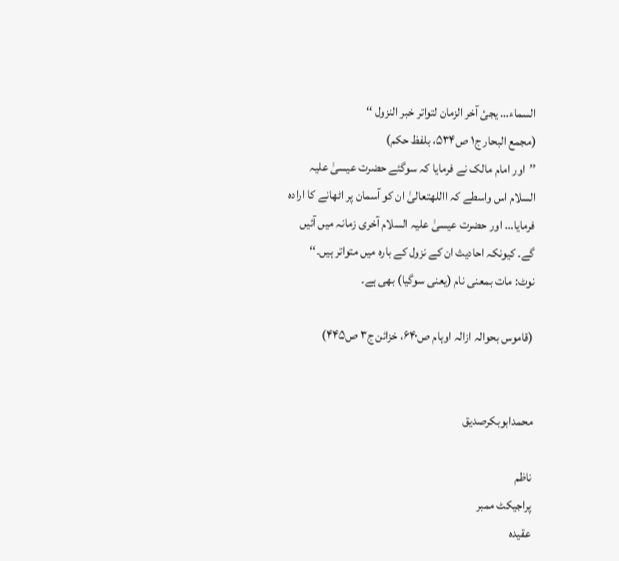السماء… یجیٔ آخر الزمان لتواتر خبر النزول ‘‘
(مجمع البحار ج۱ ص۵۳۴، بلفظ حکم)
’’اور امام مالک نے فرمایا کہ سوگئے حضرت عیسیٰ علیہ السلام اس واسطے کہ االلهتعالیٰ ان کو آسمان پر اٹھانے کا ارادہ فرمایا… اور حضرت عیسیٰ علیہ السلام آخری زمانہ میں آئیں گے۔ کیونکہ احادیث ان کے نزول کے بارہ میں متواتر ہیں۔‘‘
نوٹ: مات بمعنی نام (یعنی سوگیا) بھی ہے۔

(قاموس بحوالہ ازالہ اوہام ص۶۴۰، خزائن ج۳ ص۴۴۵)


محمدابوبکرصدیق

ناظم
پراجیکٹ ممبر
عقیدہ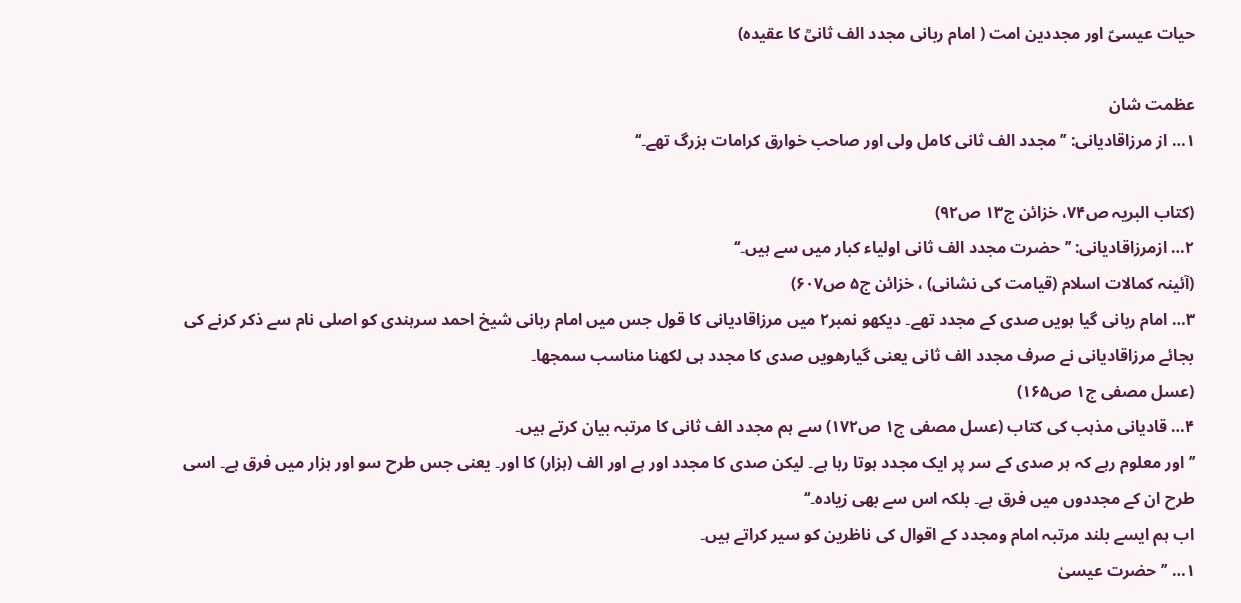حیات عیسیؑ اور مجددین امت ( امام ربانی مجدد الف ثانیؒ کا عقیدہ)

عظمت شان
۱… از مرزاقادیانی: ’’مجدد الف ثانی کامل ولی اور صاحب خوارق کرامات بزرگ تھے۔‘‘

(کتاب البریہ ص۷۴، خزائن ج۱۳ ص۹۲)
۲… ازمرزاقادیانی: ’’حضرت مجدد الف ثانی اولیاء کبار میں سے ہیں۔‘‘
(آئینہ کمالات اسلام (قیامت کی نشانی) ، خزائن ج۵ ص۶۰۷)
۳… امام ربانی گیا ہویں صدی کے مجدد تھے۔ دیکھو نمبر۲ میں مرزاقادیانی کا قول جس میں امام ربانی شیخ احمد سرہندی کو اصلی نام سے ذکر کرنے کی بجائے مرزاقادیانی نے صرف مجدد الف ثانی یعنی گیارھویں صدی کا مجدد ہی لکھنا مناسب سمجھا۔
(عسل مصفی ج۱ ص۱۶۵)
۴… قادیانی مذہب کی کتاب (عسل مصفی ج۱ ص۱۷۲) سے ہم مجدد الف ثانی کا مرتبہ بیان کرتے ہیں۔
’’اور معلوم رہے کہ ہر صدی کے سر پر ایک مجدد ہوتا رہا ہے۔ لیکن صدی کا مجدد اور ہے اور الف (ہزار) کا اور۔ یعنی جس طرح سو اور ہزار میں فرق ہے۔ اسی طرح ان کے مجددوں میں فرق ہے۔ بلکہ اس سے بھی زیادہ۔‘‘
اب ہم ایسے بلند مرتبہ امام ومجدد کے اقوال کی ناظرین کو سیر کراتے ہیں۔
۱… ’’حضرت عیسیٰ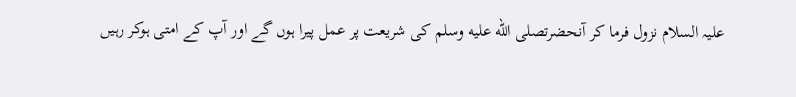علیہ السلام نزول فرما کر آنحضرتصلى الله عليه وسلم کی شریعت پر عمل پیرا ہوں گے اور آپ کے امتی ہوکر رہیں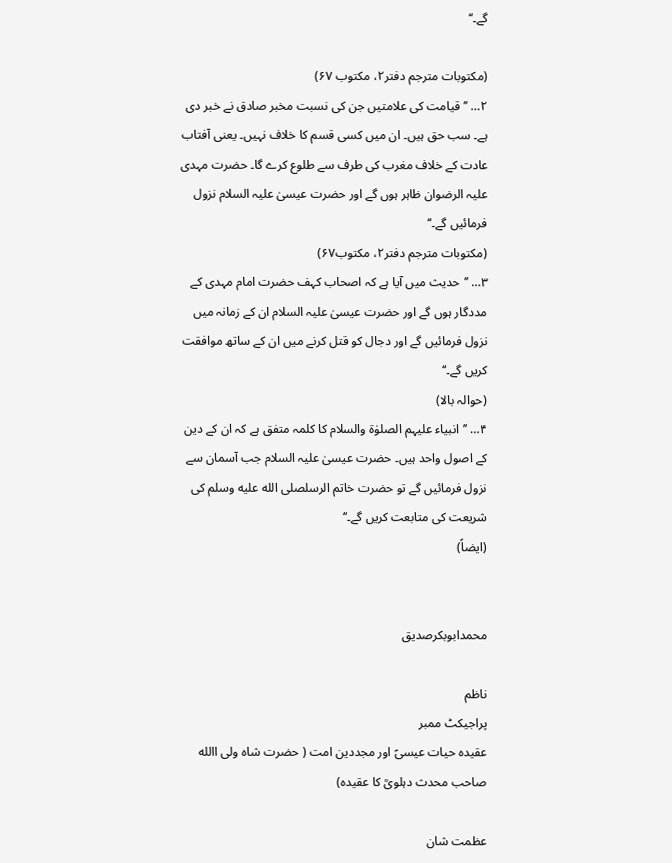گے۔‘‘

(مکتوبات مترجم دفتر۲، مکتوب ۶۷)
۲… ’’قیامت کی علامتیں جن کی نسبت مخبر صادق نے خبر دی ہے۔ سب حق ہیں۔ ان میں کسی قسم کا خلاف نہیں۔ یعنی آفتاب عادت کے خلاف مغرب کی طرف سے طلوع کرے گا۔ حضرت مہدی علیہ الرضوان ظاہر ہوں گے اور حضرت عیسیٰ علیہ السلام نزول فرمائیں گے۔‘‘
(مکتوبات مترجم دفتر۲، مکتوب۶۷)
۳… ’’حدیث میں آیا ہے کہ اصحاب کہف حضرت امام مہدی کے مددگار ہوں گے اور حضرت عیسیٰ علیہ السلام ان کے زمانہ میں نزول فرمائیں گے اور دجال کو قتل کرنے میں ان کے ساتھ موافقت کریں گے۔‘‘
(حوالہ بالا)
۴… ’’انبیاء علیہم الصلوٰۃ والسلام کا کلمہ متفق ہے کہ ان کے دین کے اصول واحد ہیں۔ حضرت عیسیٰ علیہ السلام جب آسمان سے نزول فرمائیں گے تو حضرت خاتم الرسلصلى الله عليه وسلم کی شریعت کی متابعت کریں گے۔‘‘
(ایضاً)


محمدابوبکرصدیق

ناظم
پراجیکٹ ممبر
عقیدہ حیات عیسیؑ اور مجددین امت ( حضرت شاہ ولی االله صاحب محدث دہلویؒ کا عقیدہ)

عظمت شان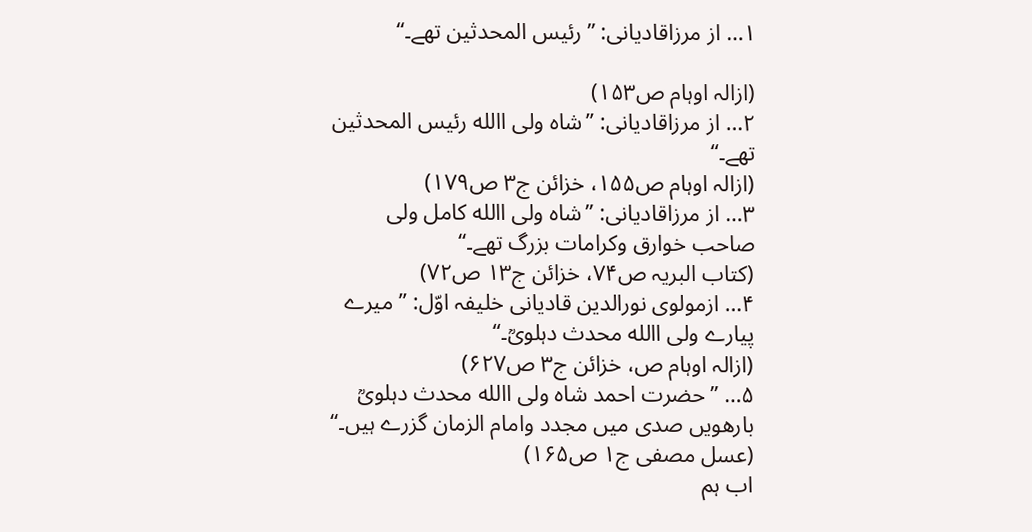۱… از مرزاقادیانی: ’’رئیس المحدثین تھے۔‘‘

(ازالہ اوہام ص۱۵۳)
۲… از مرزاقادیانی: ’’شاہ ولی االله رئیس المحدثین تھے۔‘‘
(ازالہ اوہام ص۱۵۵، خزائن ج۳ ص۱۷۹)
۳… از مرزاقادیانی: ’’شاہ ولی االله کامل ولی صاحب خوارق وکرامات بزرگ تھے۔‘‘
(کتاب البریہ ص۷۴، خزائن ج۱۳ ص۷۲)
۴… ازمولوی نورالدین قادیانی خلیفہ اوّل: ’’میرے پیارے ولی االله محدث دہلویؒ۔‘‘
(ازالہ اوہام ص، خزائن ج۳ ص۶۲۷)
۵… ’’حضرت احمد شاہ ولی االله محدث دہلویؒ بارھویں صدی میں مجدد وامام الزمان گزرے ہیں۔‘‘
(عسل مصفی ج۱ ص۱۶۵)
اب ہم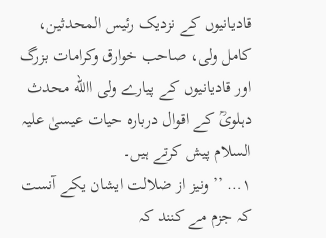قادیانیوں کے نزدیک رئیس المحدثین، کامل ولی، صاحب خوارق وکرامات بزرگ اور قادیانیوں کے پیارے ولی االله محدث دہلویؒ کے اقوال دربارہ حیات عیسیٰ علیہ السلام پیش کرتے ہیں۔
۱… ’’ ونیز از ضلالت ایشان یکے آنست کہ جزم مے کنند کہ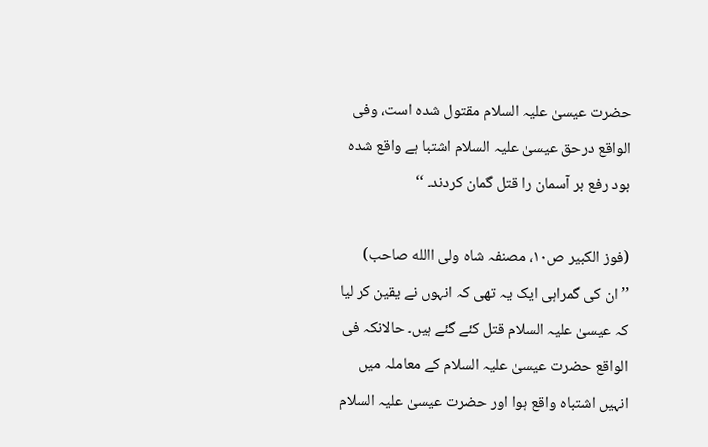حضرت عیسیٰ علیہ السلام مقتول شدہ است، وفی الواقع درحق عیسیٰ علیہ السلام اشتبا ہے واقع شدہ بود رفع بر آسمان را قتل گمان کردند۔ ‘‘

(فوز الکبیر ص۱۰، مصنفہ شاہ ولی االله صاحب)
’’ان کی گمراہی ایک یہ تھی کہ انہوں نے یقین کر لیا کہ عیسیٰ علیہ السلام قتل کئے گئے ہیں۔ حالانکہ فی الواقع حضرت عیسیٰ علیہ السلام کے معاملہ میں انہیں اشتباہ واقع ہوا اور حضرت عیسیٰ علیہ السلام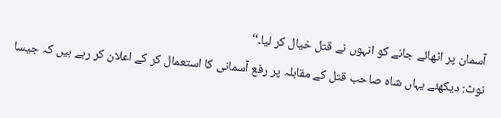آسمان پر اٹھائے جانے کو انہوں نے قتل خیال کر لیا۔‘‘
نوٹ: دیکھئے یہاں شاہ صاحب قتل کے مقابلہ پر رفع آسمانی کا استعمال کر کے اعلان کر رہے ہیں کہ جیسا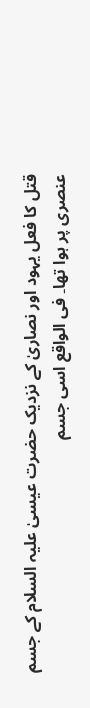قتل کا فعل یہود اور نصاریٰ کے نزدیک حضرت عیسیٰ علیہ السلام کے جسم عنصری پر ہوا تھا۔ فی الواقع اسی جسم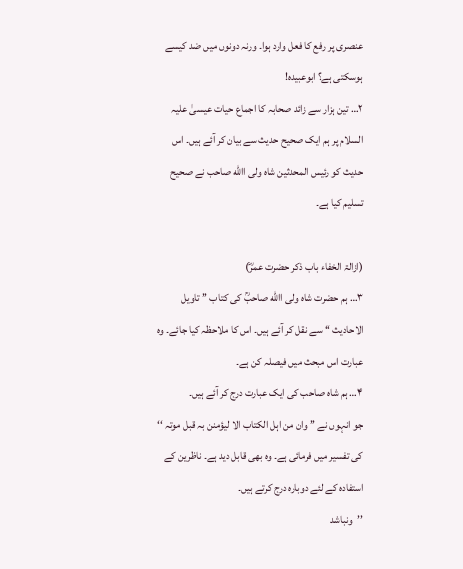عنصری پر رفع کا فعل وارد ہوا۔ ورنہ دونوں میں ضد کیسے ہوسکتی ہے؟ ابوعبیدہ!
۲… تین ہزار سے زائد صحابہ کا اجماع حیات عیسیٰ علیہ السلام پر ہم ایک صحیح حدیث سے بیان کر آئے ہیں۔ اس حدیث کو رئیس المحدثین شاہ ولی االله صاحب نے صحیح تسلیم کیا ہے۔

(ازالۃ الخفاء باب ذکر حضرت عمرؓ)
۳… ہم حضرت شاہ ولی االله صاحبؒ کی کتاب ’’ تاویل الاحادیث ‘‘ سے نقل کر آئے ہیں۔ اس کا ملاحظہ کیا جائے۔ وہ عبارت اس مبحث میں فیصلہ کن ہے۔
۴… ہم شاہ صاحب کی ایک عبارت درج کر آئے ہیں۔
جو انہوں نے ’’ وان من اہل الکتاب الا لیؤمنن بہ قبل موتہ ‘‘ کی تفسیر میں فرمائی ہے۔ وہ بھی قابل دید ہے۔ ناظرین کے استفادہ کے لئے دوبارہ درج کرتے ہیں۔
’’ونباشد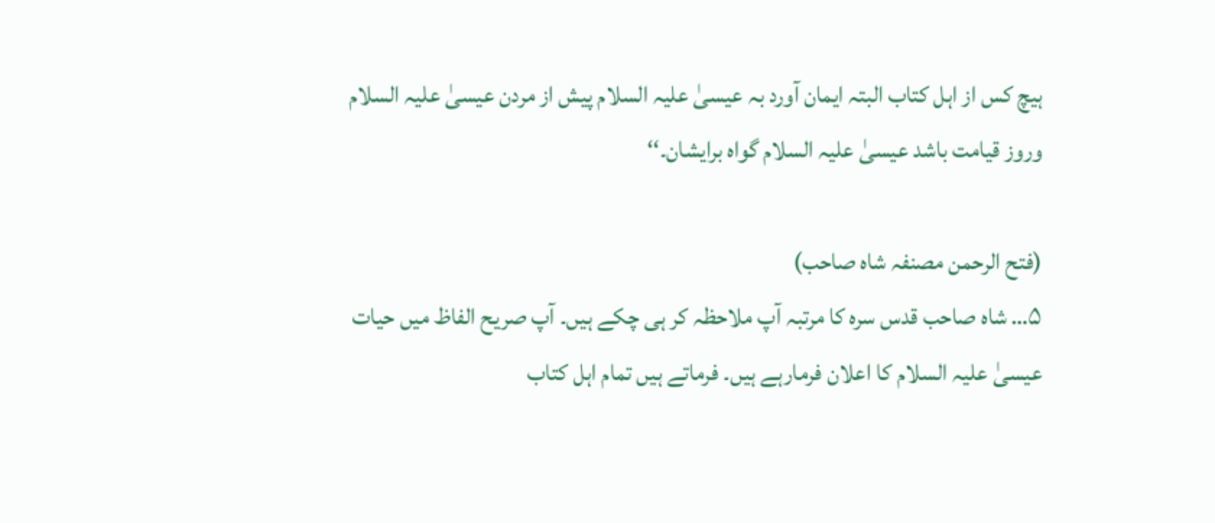ہیچ کس از اہل کتاب البتہ ایمان آورد بہ عیسیٰ علیہ السلام پیش از مردن عیسیٰ علیہ السلام وروز قیامت باشد عیسیٰ علیہ السلام گواہ برایشان۔‘‘

(فتح الرحمن مصنفہ شاہ صاحب)
۵… شاہ صاحب قدس سرہ کا مرتبہ آپ ملاحظہ کر ہی چکے ہیں۔ آپ صریح الفاظ میں حیات عیسیٰ علیہ السلام کا اعلان فرمارہے ہیں۔ فرماتے ہیں تمام اہل کتاب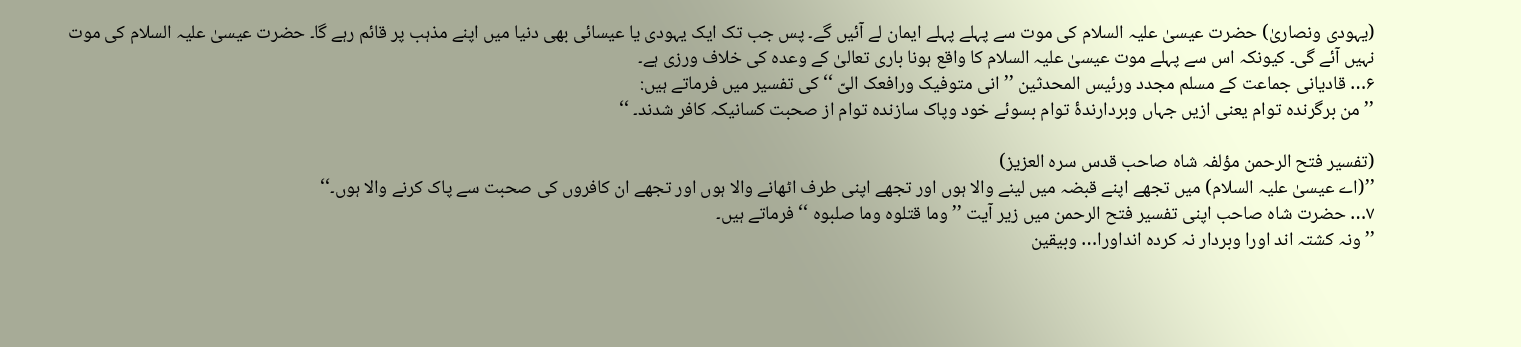(یہودی ونصاریٰ) حضرت عیسیٰ علیہ السلام کی موت سے پہلے پہلے ایمان لے آئیں گے۔ پس جب تک ایک یہودی یا عیسائی بھی دنیا میں اپنے مذہب پر قائم رہے گا۔ حضرت عیسیٰ علیہ السلام کی موت نہیں آئے گی۔ کیونکہ اس سے پہلے موت عیسیٰ علیہ السلام کا واقع ہونا باری تعالیٰ کے وعدہ کی خلاف ورزی ہے۔
۶… قادیانی جماعت کے مسلم مجدد ورئیس المحدثین ’’ انی متوفیک ورافعک الیّ ‘‘ کی تفسیر میں فرماتے ہیں:
’’ من برگرندہ توام یعنی ازیں جہاں وبردارندۂ توام بسوئے خود وپاک سازندہ توام از صحبت کسانیکہ کافر شدند۔ ‘‘

(تفسیر فتح الرحمن مؤلفہ شاہ صاحب قدس سرہ العزیز)
’’(اے عیسیٰ علیہ السلام) میں تجھے اپنے قبضہ میں لینے والا ہوں اور تجھے اپنی طرف اٹھانے والا ہوں اور تجھے ان کافروں کی صحبت سے پاک کرنے والا ہوں۔‘‘
۷… حضرت شاہ صاحب اپنی تفسیر فتح الرحمن میں زیر آیت ’’ وما قتلوہ وما صلبوہ ‘‘ فرماتے ہیں۔
’’ ونہ کشتہ اند اورا وبردار نہ کردہ انداورا… وبیقین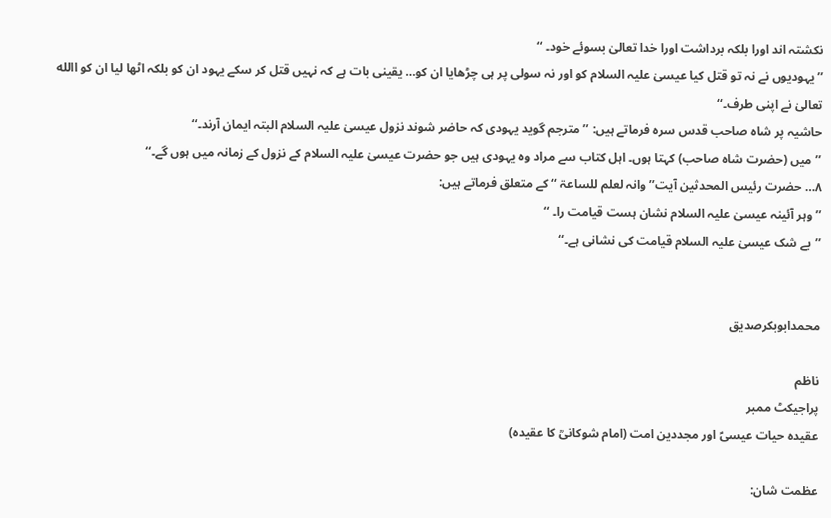نکشتہ اند اورا بلکہ برداشت اورا خدا تعالیٰ بسوئے خود۔ ‘‘
’’یہودیوں نے نہ تو قتل کیا عیسیٰ علیہ السلام کو اور نہ سولی پر ہی چڑھایا ان کو… یقینی بات ہے کہ نہیں قتل کر سکے یہود ان کو بلکہ اٹھا لیا ان کو االله تعالیٰ نے اپنی طرف۔‘‘
حاشیہ پر شاہ صاحب قدس سرہ فرماتے ہیں: ’’مترجم گوید یہودی کہ حاضر شوند نزول عیسیٰ علیہ السلام البتہ ایمان آرند۔‘‘
’’میں (حضرت شاہ صاحب) کہتا ہوں۔ اہل کتاب سے مراد وہ یہودی ہیں جو حضرت عیسیٰ علیہ السلام کے نزول کے زمانہ میں ہوں گے۔‘‘
۸… حضرت رئیس المحدثین آیت’’ وانہ لعلم للساعۃ ‘‘ کے متعلق فرماتے ہیں:
’’ وہر آئینہ عیسیٰ علیہ السلام نشان ہست قیامت را۔ ‘‘
’’بے شک عیسیٰ علیہ السلام قیامت کی نشانی ہے۔‘‘


محمدابوبکرصدیق

ناظم
پراجیکٹ ممبر
عقیدہ حیات عیسیؑ اور مجددین امت (امام شوکانیؒ کا عقیدہ)

عظمت شان: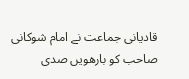قادیانی جماعت نے امام شوکانی صاحب کو بارھویں صدی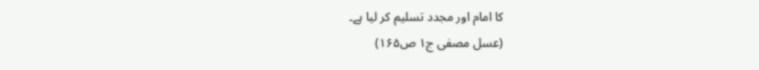کا امام اور مجدد تسلیم کر لیا ہے۔
(عسل مصفی ج۱ ص۱۶۵)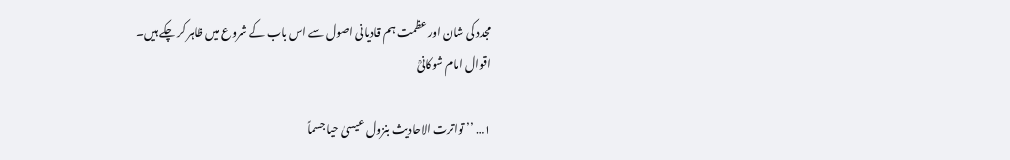مجدد کی شان اور عظمت ہم قادیانی اصول سے اس باب کے شروع میں ظاہر کر چکے ہیں۔
اقوال امام شوکانیؒ

۱… ’’ تواترت الاحادیث بنزول عیسیٰ حیا جسماً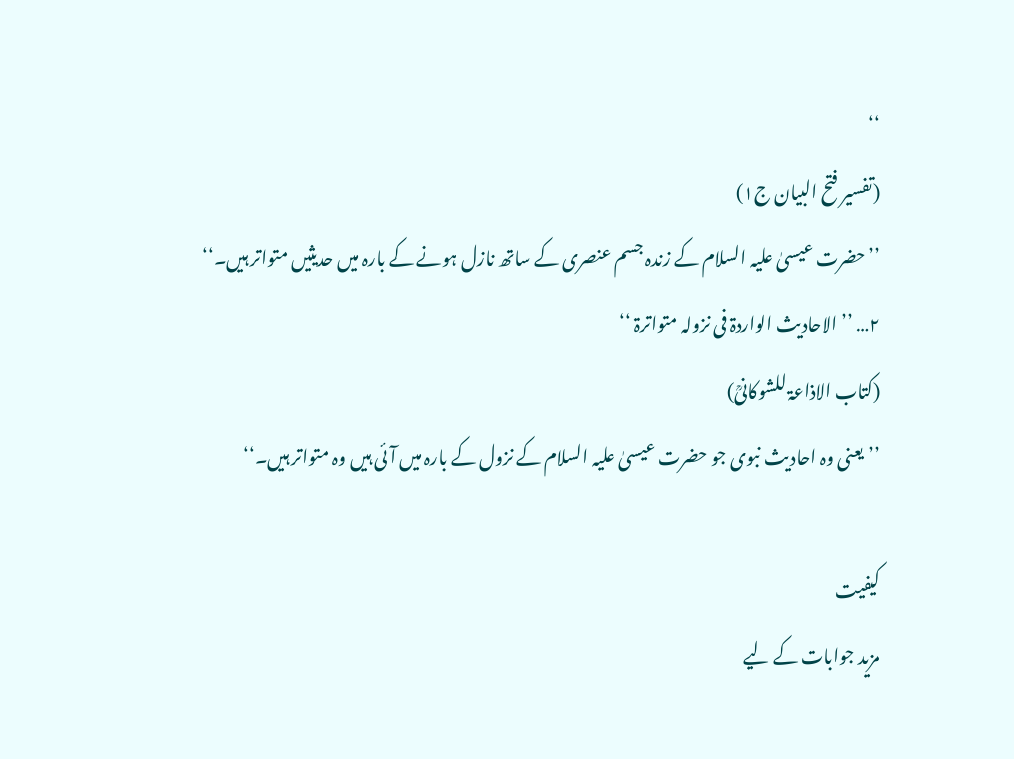‘‘
(تفسیر فتح البیان ج۱)
’’حضرت عیسیٰ علیہ السلام کے زندہ جسم عنصری کے ساتھ نازل ہونے کے بارہ میں حدیثیں متواتر ہیں۔‘‘
۲… ’’ الاحادیث الواردۃ فی نزولہ متواترۃ ‘‘
(کتاب الاذاعۃ للشوکانیؒ)
’’یعنی وہ احادیث نبوی جو حضرت عیسیٰ علیہ السلام کے نزول کے بارہ میں آئی ہیں وہ متواتر ہیں۔‘‘

کیفیت
مزید جوابات کے لیے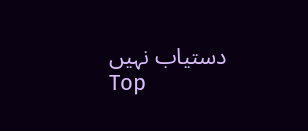دستیاب نہیں
Top